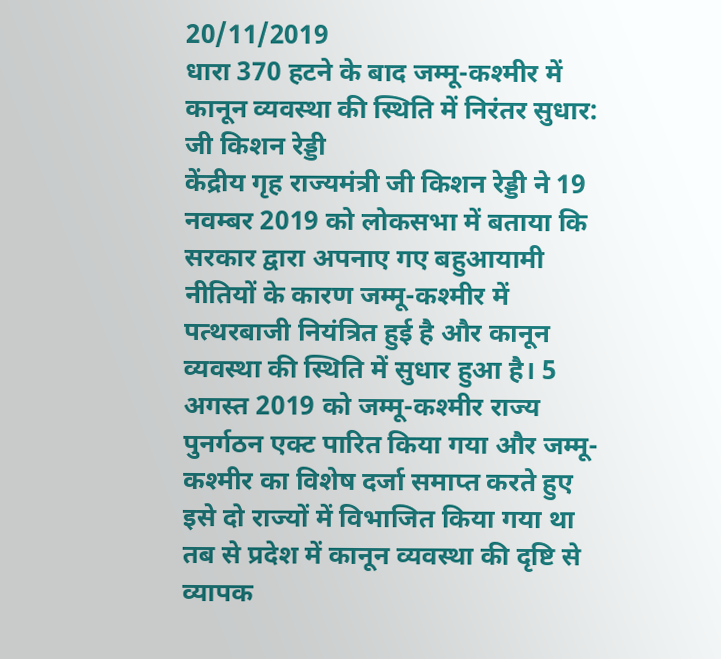20/11/2019
धारा 370 हटने के बाद जम्मू-कश्मीर में कानून व्यवस्था की स्थिति में निरंतर सुधार: जी किशन रेड्डी
केंद्रीय गृह राज्यमंत्री जी किशन रेड्डी ने 19 नवम्बर 2019 को लोकसभा में बताया कि सरकार द्वारा अपनाए गए बहुआयामी नीतियों के कारण जम्मू-कश्मीर में पत्थरबाजी नियंत्रित हुई है और कानून व्यवस्था की स्थिति में सुधार हुआ है। 5 अगस्त 2019 को जम्मू-कश्मीर राज्य पुनर्गठन एक्ट पारित किया गया और जम्मू-कश्मीर का विशेष दर्जा समाप्त करते हुए इसे दो राज्यों में विभाजित किया गया था तब से प्रदेश में कानून व्यवस्था की दृष्टि से व्यापक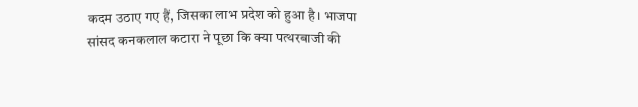कदम उठाए गए हैं, जिसका लाभ प्रदेश को हुआ है। भाजपा सांसद कनकलाल कटारा ने पूछा कि क्या पत्थरबाजी की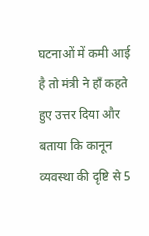घटनाओं में कमी आई है तो मंत्री ने हाँ कहते हुए उत्तर दिया और बताया कि कानून व्यवस्था की दृष्टि से 5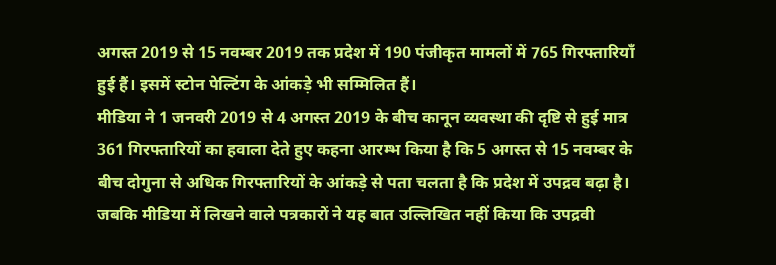अगस्त 2019 से 15 नवम्बर 2019 तक प्रदेश में 190 पंजीकृत मामलों में 765 गिरफ्तारियाँ हुई हैं। इसमें स्टोन पेल्टिंग के आंकड़े भी सम्मिलित हैं।
मीडिया ने 1 जनवरी 2019 से 4 अगस्त 2019 के बीच कानून व्यवस्था की दृष्टि से हुई मात्र 361 गिरफ्तारियों का हवाला देते हुए कहना आरम्भ किया है कि 5 अगस्त से 15 नवम्बर के बीच दोगुना से अधिक गिरफ्तारियों के आंकड़े से पता चलता है कि प्रदेश में उपद्रव बढ़ा है। जबकि मीडिया में लिखने वाले पत्रकारों ने यह बात उल्लिखित नहीं किया कि उपद्रवी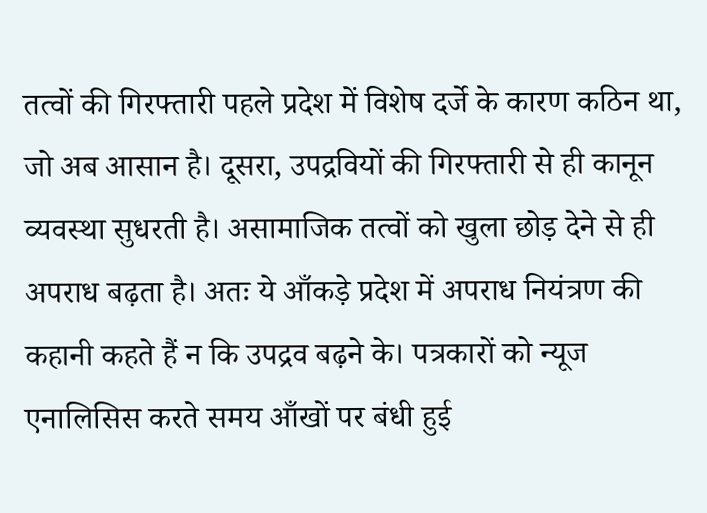तत्वों की गिरफ्तारी पहले प्रदेश में विशेष दर्जे के कारण कठिन था, जो अब आसान है। दूसरा, उपद्रवियों की गिरफ्तारी से ही कानून व्यवस्था सुधरती है। असामाजिक तत्वों को खुला छोड़ देने से ही अपराध बढ़ता है। अतः ये आँकड़े प्रदेश में अपराध नियंत्रण की कहानी कहते हैं न कि उपद्रव बढ़ने के। पत्रकारों को न्यूज एनालिसिस करते समय आँखों पर बंधी हुई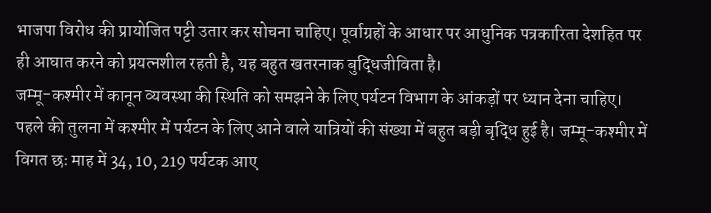भाजपा विरोध की प्रायोजित पट्टी उतार कर सोचना चाहिए। पूर्वाग्रहों के आधार पर आधुनिक पत्रकारिता देशहित पर ही आघात करने को प्रयत्नशील रहती है, यह बहुत खतरनाक बुद्धिजीविता है।
जम्मू-कश्मीर में कानून व्यवस्था की स्थिति को समझने के लिए पर्यटन विभाग के आंकड़ों पर ध्यान देना चाहिए। पहले की तुलना में कश्मीर में पर्यटन के लिए आने वाले यात्रियों की संख्या में बहुत बड़ी बृद्धि हुई है। जम्मू-कश्मीर में विगत छः माह में 34, 10, 219 पर्यटक आए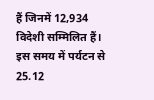हैं जिनमें 12,934 विदेशी सम्मिलित हैं। इस समय में पर्यटन से 25.12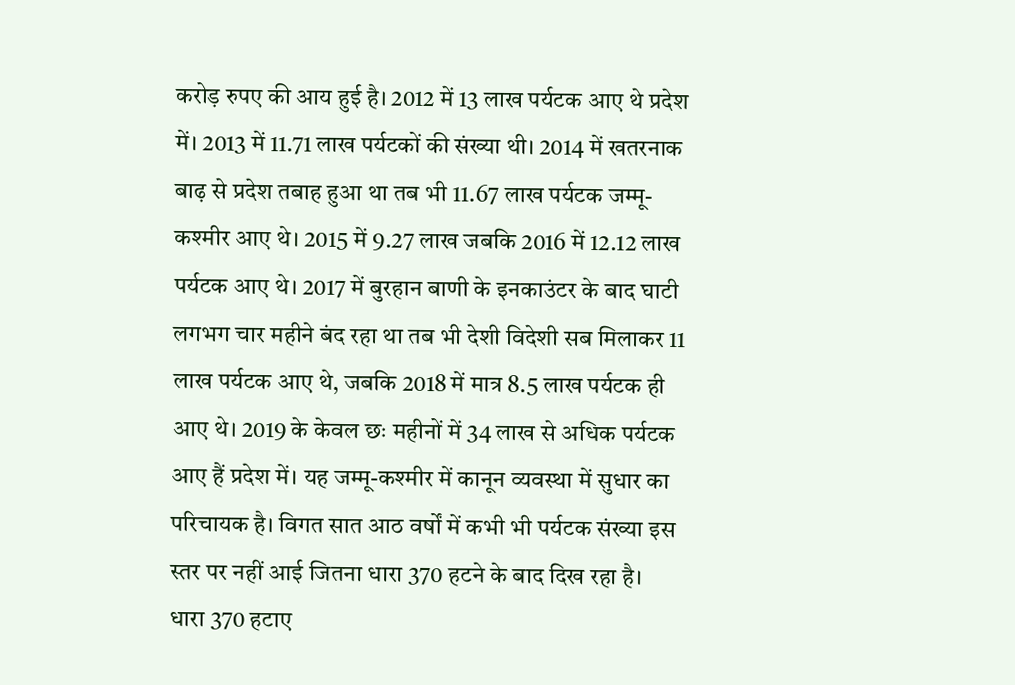करोड़ रुपए की आय हुई है। 2012 में 13 लाख पर्यटक आए थे प्रदेश में। 2013 में 11.71 लाख पर्यटकों की संख्या थी। 2014 में खतरनाक बाढ़ से प्रदेश तबाह हुआ था तब भी 11.67 लाख पर्यटक जम्मू-कश्मीर आए थे। 2015 में 9.27 लाख जबकि 2016 में 12.12 लाख पर्यटक आए थे। 2017 में बुरहान बाणी के इनकाउंटर के बाद घाटी लगभग चार महीने बंद रहा था तब भी देशी विदेशी सब मिलाकर 11 लाख पर्यटक आए थे, जबकि 2018 में मात्र 8.5 लाख पर्यटक ही आए थे। 2019 के केवल छः महीनों में 34 लाख से अधिक पर्यटक आए हैं प्रदेश में। यह जम्मू-कश्मीर में कानून व्यवस्था में सुधार का परिचायक है। विगत सात आठ वर्षों में कभी भी पर्यटक संख्या इस स्तर पर नहीं आई जितना धारा 370 हटने के बाद दिख रहा है।
धारा 370 हटाए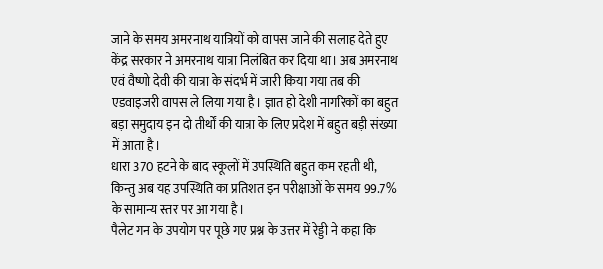जाने के समय अमरनाथ यात्रियों को वापस जाने की सलाह देते हुए केंद्र सरकार ने अमरनाथ यात्रा निलंबित कर दिया था। अब अमरनाथ एवं वैष्णो देवी की यात्रा के संदर्भ में जारी किया गया तब की एडवाइजरी वापस ले लिया गया है। ज्ञात हो देशी नागरिकों का बहुत बड़ा समुदाय इन दो तीर्थों की यात्रा के लिए प्रदेश में बहुत बड़ी संख्या में आता है।
धारा 370 हटने के बाद स्कूलों में उपस्थिति बहुत कम रहती थी, किन्तु अब यह उपस्थिति का प्रतिशत इन परीक्षाओं के समय 99.7% के सामान्य स्तर पर आ गया है।
पैलेट गन के उपयोग पर पूछे गए प्रश्न के उत्तर में रेड्डी ने कहा कि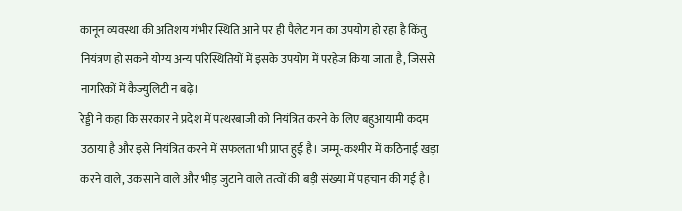कानून व्यवस्था की अतिशय गंभीर स्थिति आने पर ही पैलेट गन का उपयोग हो रहा है किंतु नियंत्रण हो सकने योग्य अन्य परिस्थितियों में इसके उपयोग में परहेज किया जाता है, जिससे नागरिकों में कैज्युलिटी न बढ़े।
रेड्डी ने कहा कि सरकार ने प्रदेश में पत्थरबाजी को नियंत्रित करने के लिए बहुआयामी कदम उठाया है और इसे नियंत्रित करने में सफलता भी प्राप्त हुई है। जम्मू-कश्मीर में कठिनाई खड़ा करने वाले, उकसाने वाले और भीड़ जुटाने वाले तत्वों की बड़ी संख्या में पहचान की गई है।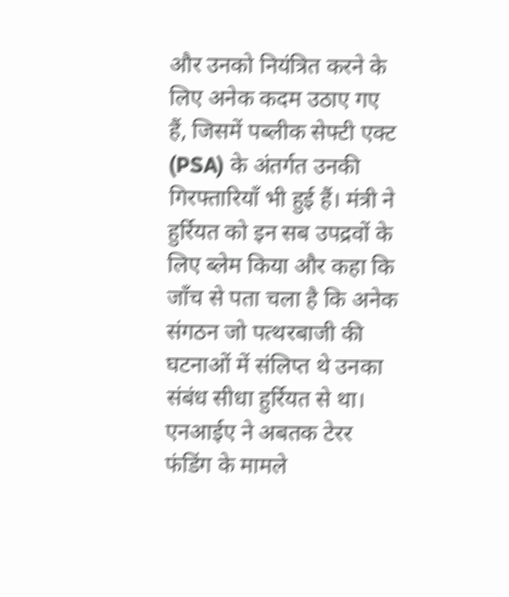और उनको नियंत्रित करने के लिए अनेक कदम उठाए गए हैं, जिसमें पब्लीक सेफ्टी एक्ट (PSA) के अंतर्गत उनकी गिरफ्तारियाँ भी हुई हैं। मंत्री ने हुर्रियत को इन सब उपद्रवों के लिए ब्लेम किया और कहा कि जाँच से पता चला है कि अनेक संगठन जो पत्थरबाजी की घटनाओं में संलिप्त थे उनका संबंध सीधा हुर्रियत से था। एनआईए ने अबतक टेरर फंडिंग के मामले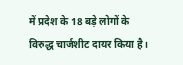में प्रदेश के 18 बड़े लोगों के विरुद्ध चार्जशीट दायर किया है।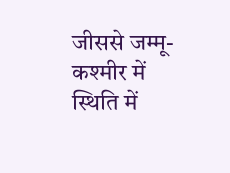जीससे जम्मू-कश्मीर में स्थिति में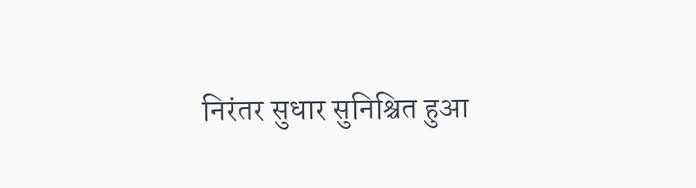निरंतर सुधार सुनिश्चित हुआ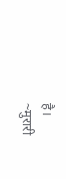है।
~मुरारी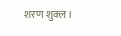शरण शुक्ल।